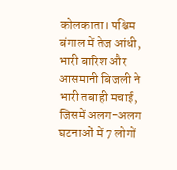कोलकाता। पश्चिम बंगाल में तेज आंधी, भारी बारिश और आसमानी बिजली ने भारी तबाही मचाई, जिसमें अलग-अलग घटनाओं में 7 लोगों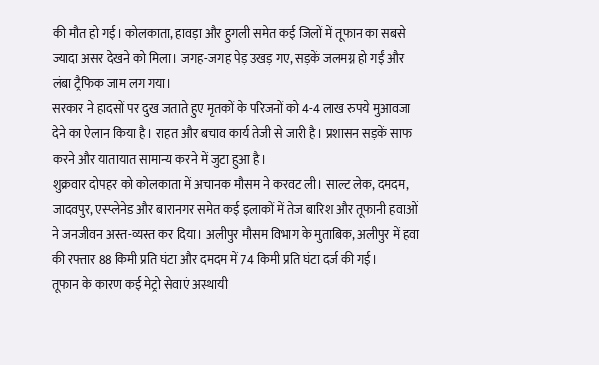की मौत हो गई। कोलकाता, हावड़ा और हुगली समेत कई जिलों में तूफान का सबसे ज्यादा असर देखने को मिला। जगह-जगह पेड़ उखड़ गए, सड़कें जलमग्न हो गईं और लंबा ट्रैफिक जाम लग गया।
सरकार ने हादसों पर दुख जताते हुए मृतकों के परिजनों को 4-4 लाख रुपये मुआवजा देने का ऐलान किया है। राहत और बचाव कार्य तेजी से जारी है। प्रशासन सड़कें साफ करने और यातायात सामान्य करने में जुटा हुआ है।
शुक्रवार दोपहर को कोलकाता में अचानक मौसम ने करवट ली। साल्ट लेक, दमदम, जादवपुर, एस्प्लेनेड और बारानगर समेत कई इलाकों में तेज बारिश और तूफानी हवाओं ने जनजीवन अस्त-व्यस्त कर दिया। अलीपुर मौसम विभाग के मुताबिक, अलीपुर में हवा की रफ्तार 88 किमी प्रति घंटा और दमदम में 74 किमी प्रति घंटा दर्ज की गई।
तूफान के कारण कई मेट्रो सेवाएं अस्थायी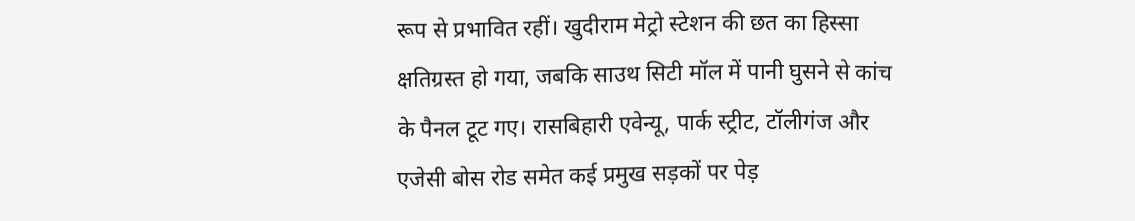रूप से प्रभावित रहीं। खुदीराम मेट्रो स्टेशन की छत का हिस्सा क्षतिग्रस्त हो गया, जबकि साउथ सिटी मॉल में पानी घुसने से कांच के पैनल टूट गए। रासबिहारी एवेन्यू, पार्क स्ट्रीट, टॉलीगंज और एजेसी बोस रोड समेत कई प्रमुख सड़कों पर पेड़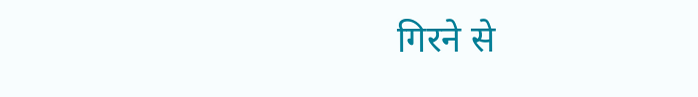गिरने से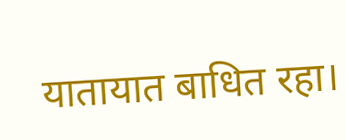यातायात बाधित रहा।